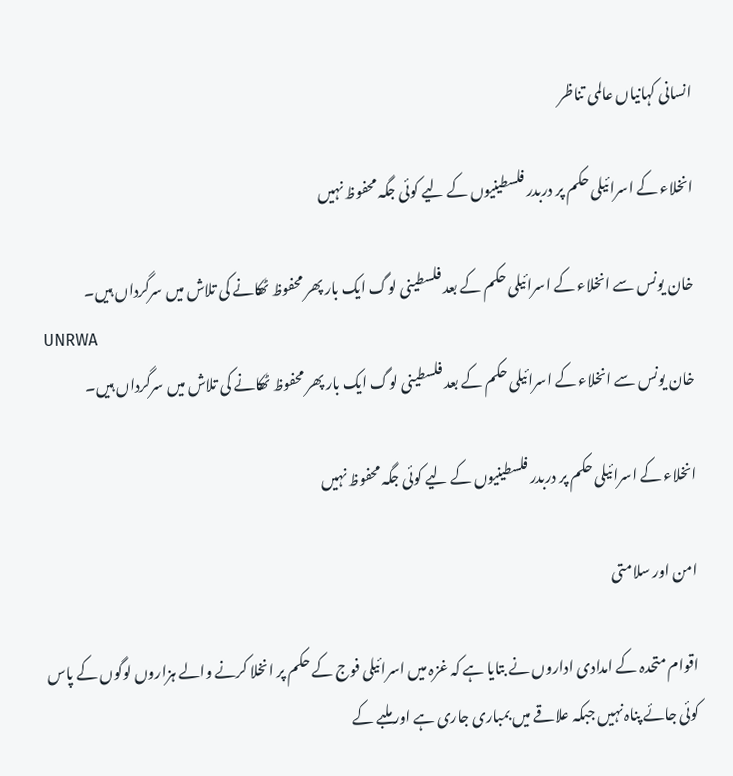انسانی کہانیاں عالمی تناظر

انخلاء کے اسرائیلی حکم پر دربدر فلسطینیوں کے لیے کوئی جگہ محفوظ نہیں

خان یونس سے انخلاء کے اسرائیلی حکم کے بعد فلسطینی لوگ ایک بار پھر محفوظ ٹھکانے کی تلاش میں سرگرداں ہیں۔
UNRWA
خان یونس سے انخلاء کے اسرائیلی حکم کے بعد فلسطینی لوگ ایک بار پھر محفوظ ٹھکانے کی تلاش میں سرگرداں ہیں۔

انخلاء کے اسرائیلی حکم پر دربدر فلسطینیوں کے لیے کوئی جگہ محفوظ نہیں

امن اور سلامتی

اقوام متحدہ کے امدادی اداروں نے بتایا ہے کہ غزہ میں اسرائیلی فوج کے حکم پر انخلا کرنے والے ہزاروں لوگوں کے پاس کوئی جائے پناہ نہیں جبکہ علاقے میں بمباری جاری ہے اور ملبے کے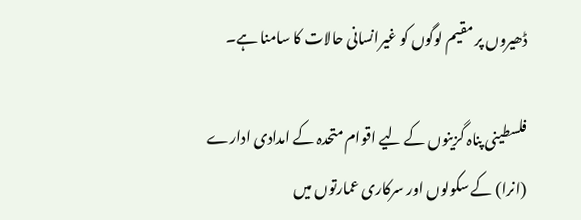ڈھیروں پر مقیم لوگوں کو غیرانسانی حالات کا سامنا ہے۔

فلسطینی پناہ گزینوں کے لیے اقوام متحدہ کے امدادی ادارے (انرا) کے سکولوں اور سرکاری عمارتوں میں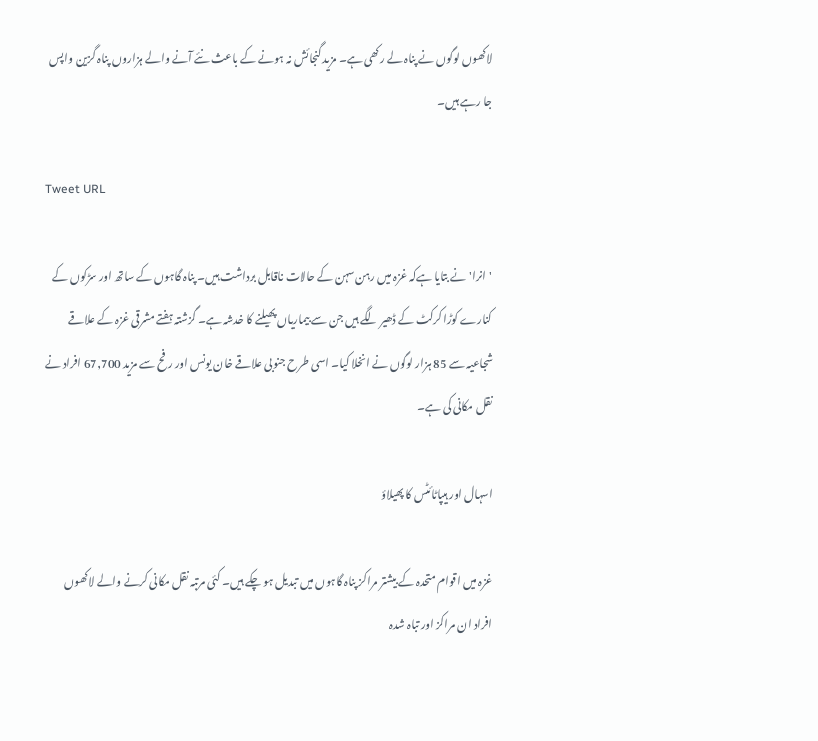لاکھوں لوگوں نے پناہ لے رکھی ہے۔ مزید گنجائش نہ ہونے کے باعث نئے آنے والے ہزاروں پناہ گزین واپس جا رہے ہیں۔

Tweet URL

'انرا' نے بتایا ہےکہ غزہ میں رہن سہن کے حالات ناقابل برداشت ہیں۔ پناہ گاہوں کے ساتھ اور سڑکوں کے کنارے کوڑا کرکٹ کے ڈھیر لگے ہیں جن سے بیماریاں پھیلنے کا خدشہ ہے۔ گزشتہ ہفتے مشرقی غزہ کے علاقے شجاعیہ سے 85 ہزار لوگوں نے انخلا کیا۔ اسی طرح جنوبی علاقے خان یونس اور رفح سے مزید 67,700 افراد نے نقل مکانی کی ہے۔

اسہال اور ہیپاٹائٹس کا پھیلاؤ

غزہ میں اقوام متحدہ کے بیشتر مراکز پناہ گاہوں میں تبدیل ہو چکے ہیں۔ کئی مرتبہ نقل مکانی کرنے والے لاکھوں افراد ان مراکز اور تباہ شدہ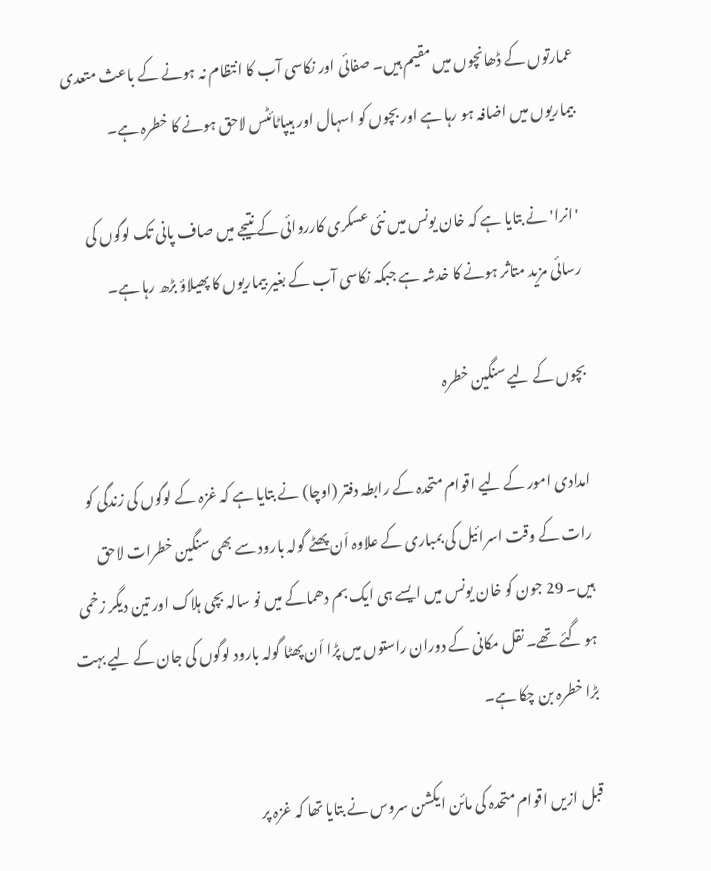عمارتوں کے ڈھانچوں میں مقیم ہیں۔ صفائی اور نکاسی آب کا انتظام نہ ہونے کے باعث متعدی بیماریوں میں اضافہ ہو رہا ہے اور بچوں کو اسہال اور ہیپاٹائٹس لاحق ہونے کا خطرہ ہے۔

'انرا' نے بتایا ہے کہ خان یونس میں نئی عسکری کارروائی کے نتیجے میں صاف پانی تک لوگوں کی رسائی مزید متاثر ہونے کا خدشہ ہے جبکہ نکاسی آب کے بغیر بیماریوں کا پھیلاؤ بڑھ رہا ہے۔

بچوں کے لیے سنگین خطرہ

امدادی امور کے لیے اقوام متحدہ کے رابطہ دفتر (اوچا) نے بتایا ہے کہ غزہ کے لوگوں کی زندگی کو رات کے وقت اسرائیل کی بمباری کے علاوہ اَن پھٹے گولہ بارود سے بھی سنگین خطرات لاحق ہیں۔ 29 جون کو خان یونس میں ایسے ہی ایک بم دھماکے میں نو سالہ بچی ہلاک اور تین دیگر زخمی ہو گئے تھے۔ نقل مکانی کے دوران راستوں میں پڑا اَن پھٹا گولہ بارود لوگوں کی جان کے لیے بہت بڑا خطرہ بن چکا ہے۔

قبل ازیں اقوام متحدہ کی مائن ایکشن سروس نے بتایا تھا کہ غزہ پر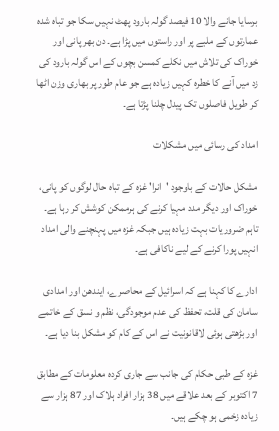برسایا جانے والا 10 فیصد گولہ بارود پھٹ نہیں سکا جو تباہ شدہ عمارتوں کے ملبے پر اور راستوں میں پڑا ہے۔ دن بھر پانی اور خوراک کی تلاش میں نکلے کمسن بچوں کے اس گولہ بارود کی زد میں آنے کا خطرہ کہیں زیادہ ہے جو عام طور پر بھاری وزن اٹھا کر طویل فاصلوں تک پیدل چلنا پڑتا ہے۔

امداد کی رسائی میں مشکلات

مشکل حالات کے باوجود 'انرا' غزہ کے تباہ حال لوگوں کو پانی، خوراک اور دیگر مدد مہیا کرنے کی ہرممکن کوشش کر رہا ہے۔ تاہم ضروریات بہت زیادہ ہیں جبکہ غزہ میں پہنچنے والی امداد انہیں پورا کرنے کے لیے ناکافی ہے۔

ادارے کا کہنا ہے کہ اسرائیل کے محاصرے، ایندھن اور امدادی سامان کی قلت، تحفظ کی عدم موجودگی، نظم و نسق کے خاتمے اور بڑھتی ہوئی لاقانونیت نے اس کے کام کو مشکل بنا دیا ہے۔

غزہ کے طبی حکام کی جانب سے جاری کردہ معلومات کے مطابق 7 اکتوبر کے بعد علاقے میں 38 ہزار افراد ہلاک اور 87 ہزار سے زیادہ زخمی ہو چکے ہیں۔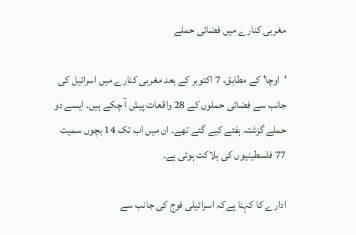مغربی کنارے میں فضائی حملے

'اوچا' کے مطابق، 7 اکتوبر کے بعد مغربی کنارے میں اسرائیل کی جانب سے فضائی حملوں کے 28 واقعات پیش آ چکے ہیں۔ ایسے دو حملے گزشتہ ہفتے کیے گئے تھے۔ ان میں اب تک 14 بچوں سمیت 77 فلسطینیوں کی ہلاکت ہوئی ہے۔

ادارے کا کہنا ہےکہ اسرائیلی فوج کی جانب سے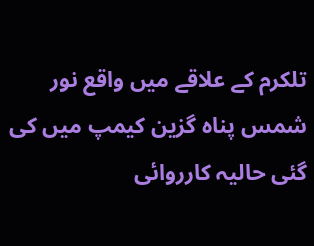تلکرم کے علاقے میں واقع نور شمس پناہ گزین کیمپ میں کی گئی حالیہ کارروائی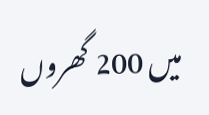میں 200 گھروں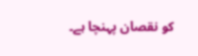کو نقصان پہنچا ہے۔